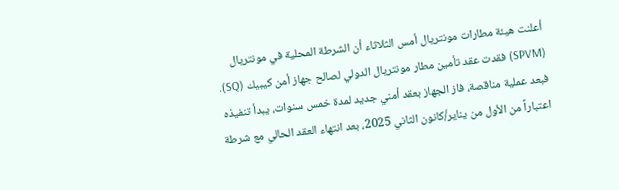أعلنت هيئة مطارات مونتريال أمس الثلاثاء أن الشرطة المحلية في مونتريال (SPVM) فقدت عقد تأمين مطار مونتريال الدولي لصالح جهاز أمن كيبيك (SQ). فبعد عملية مناقصة، فاز الجهاز بعقد أمني جديد لمدة خمس سنوات، يبدأ تنفيذه اعتباراً من الأول من يناير/كانون الثاني 2025، بعد انتهاء العقد الحالي مع شرطة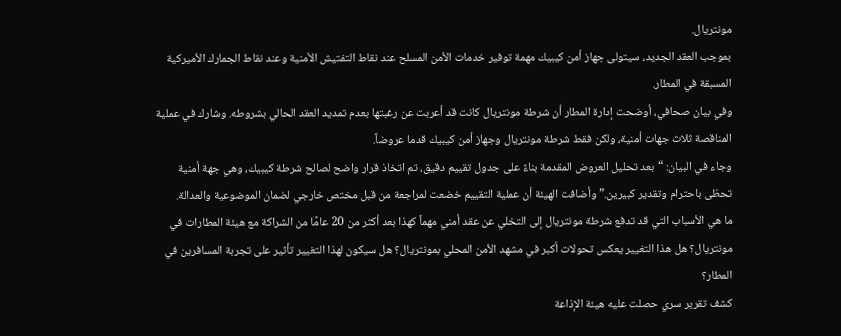مونتريال.
بموجب العقد الجديد، سيتولى جهاز أمن كيبيك مهمة توفير خدمات الأمن المسلح عند نقاط التفتيش الأمنية وعند نقاط الجمارك الأميركية المسبقة في المطار.
وفي بيان صحافي، أوضحت إدارة المطار أن شرطة مونتريال كانت قد أعربت عن رغبتها بعدم تمديد العقد الحالي بشروطه. وشارك في عملية المناقصة ثلاث جهات أمنية، ولكن فقط شرطة مونتريال وجهاز أمن كيبيك قدما عروضاً.
وجاء في البيان: “بعد تحليل العروض المقدمة بناءً على جدول تقييم دقيق، تم اتخاذ قرار واضح لصالح شرطة كيبيك، وهي جهة أمنية تحظى باحترام وتقدير كبيرين.” وأضافت الهيئة أن عملية التقييم خضعت لمراجعة من قبل مختص خارجي لضمان الموضوعية والعدالة.
ما هي الأسباب التي قد تدفع شرطة مونتريال إلى التخلي عن عقد أمني مهماً كهذا بعد أكثر من 20 عامًا من الشراكة مع هيئة المطارات في مونتريال؟ هل هذا التغيير يعكس تحولات أكبر في مشهد الأمن المحلي بمونتريال؟ هل سيكون لهذا التغيير تأثير على تجربة المسافرين في المطار؟
كشف تقرير سري حصلت عليه هيئة الإذاعة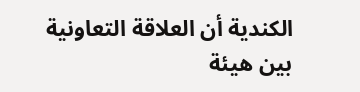الكندية أن العلاقة التعاونية بين هيئة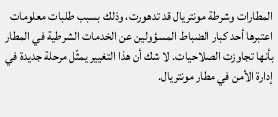المطارات وشرطة مونتريال قد تدهورت، وذلك بسبب طلبات معلومات اعتبرها أحد كبار الضباط المسؤولين عن الخدمات الشرطية في المطار بأنها تجاوزت الصلاحيات. لا شك أن هذا التغيير يمثّل مرحلة جديدة في إدارة الأمن في مطار مونتريال.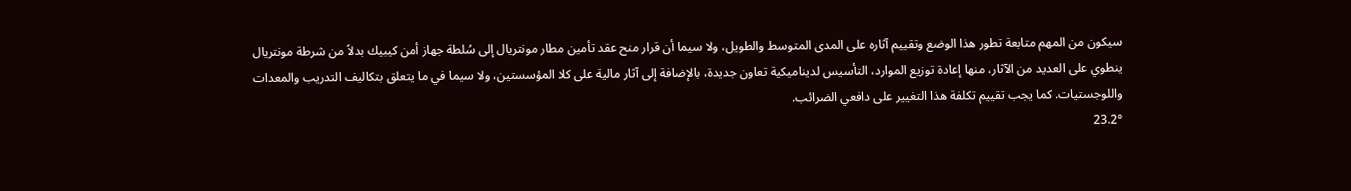سيكون من المهم متابعة تطور هذا الوضع وتقييم آثاره على المدى المتوسط والطويل، ولا سيما أن قرار منح عقد تأمين مطار مونتريال إلى سُلطة جهاز أمن كيبيك بدلاً من شرطة مونتريال ينطوي على العديد من الآثار، منها إعادة توزيع الموارد، التأسيس لديناميكية تعاون جديدة، بالإضافة إلى آثار مالية على كلا المؤسستين، ولا سيما في ما يتعلق بتكاليف التدريب والمعدات واللوجستيات. كما يجب تقييم تكلفة هذا التغيير على دافعي الضرائب.
23.2°